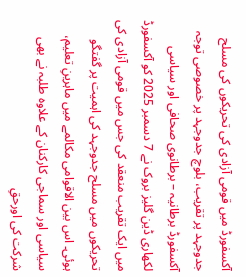آکسفورڈ میں قومی آزادی کی تحریکوں کی مسلح جدوجہد پر تقریب، بلوچ جدوجہد پر خصوصی توجہ
آکسفورڈ برطانیہ – برطانوی صحافی اور سیاسی لکھاری ڈین گلیز بروک نے 7 دسمبر 2025 کو آکسفورڈ میں ایک تقریب منعقد کی جس میں قومی آزادی کی تحریکوں میں مسلح جدوجہد کی اہمیت پر گفتگو ہوئی۔ اس بین الاقوامی مکالمے میں ماہرینِ تعلیم، سیاسی اور سماجی کارکنان کے علاوه طلبہ نے بھی شرکت کی اورحقِ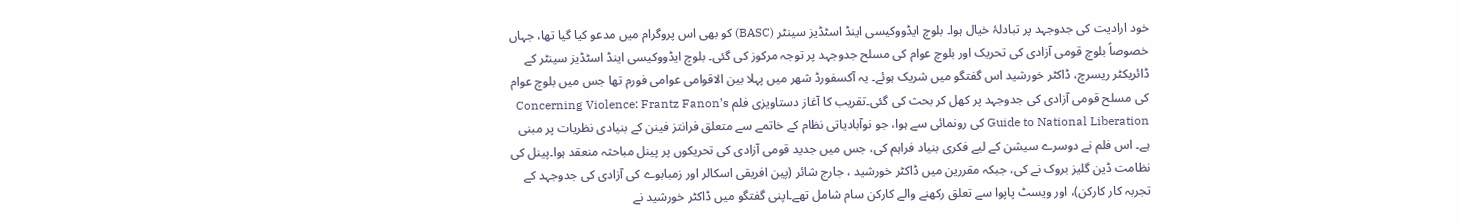خود ارادیت کی جدوجہد پر تبادلۂ خیال ہوا۔ بلوچ ایڈووکیسی اینڈ اسٹڈیز سینٹر (BASC) کو بھی اس پروگرام میں مدعو کیا گیا تھا، جہاں خصوصاً بلوچ قومی آزادی کی تحریک اور بلوچ عوام کی مسلح جدوجہد پر توجہ مرکوز کی گئی۔ بلوچ ایڈووکیسی اینڈ اسٹڈیز سینٹر کے ڈائریکٹر ریسرچ، ڈاکٹر خورشید اس گفتگو میں شریک ہوئے۔ یہ آکسفورڈ شهر میں پہلا بین الاقوامی عوامی فورم تھا جس میں بلوچ عوام کی مسلح قومی آزادی کی جدوجہد پر کھل کر بحث کی گئی۔تقریب کا آغاز دستاویزی فلم Concerning Violence: Frantz Fanon’s Guide to National Liberation کی رونمائی سے ہوا، جو نوآبادیاتی نظام کے خاتمے سے متعلق فرانتز فینن کے بنیادی نظریات پر مبنی ہے۔ اس فلم نے دوسرے سیشن کے لیے فکری بنیاد فراہم کی، جس میں جدید قومی آزادی کی تحریکوں پر پینل مباحثہ منعقد ہوا۔پینل کی نظامت ڈین گلیز بروک نے کی، جبکہ مقررین میں ڈاکٹر خورشید ، جارج شائر (پین افریقی اسکالر اور زمبابوے کی آزادی کی جدوجہد کے تجربہ کار کارکن)، اور ویسٹ پاپوا سے تعلق رکھنے والے کارکن سام شامل تھے۔اپنی گفتگو میں ڈاکٹر خورشید نے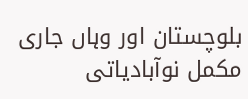بلوچستان اور وہاں جاری مکمل نوآبادیاتی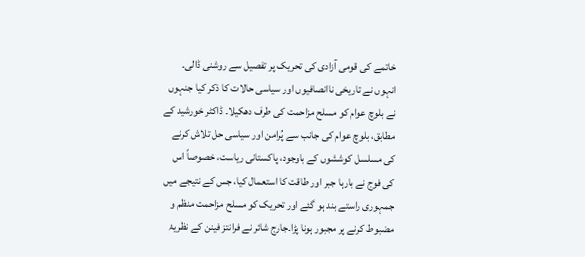خاتمے کی قومی آزادی کی تحریک پر تفصیل سے روشنی ڈالی۔ انہوں نے تاریخی ناانصافیوں اور سیاسی حالات کا ذکر کیا جنہوں نے بلوچ عوام کو مسلح مزاحمت کی طرف دھکیلا۔ ڈاکٹر خورشید کے مطابق، بلوچ عوام کی جانب سے پُرامن اور سیاسی حل تلاش کرنے کی مسلسل کوششوں کے باوجود، پاکستانی ریاست، خصوصاً اس کی فوج نے بارہا جبر اور طاقت کا استعمال کیا، جس کے نتیجے میں جمہوری راستے بند ہو گئے اور تحریک کو مسلح مزاحمت منظم و مضبوط کرنے پر مجبور ہونا پڑا۔جارج شائر نے فرانتز فینن کے نظریۂ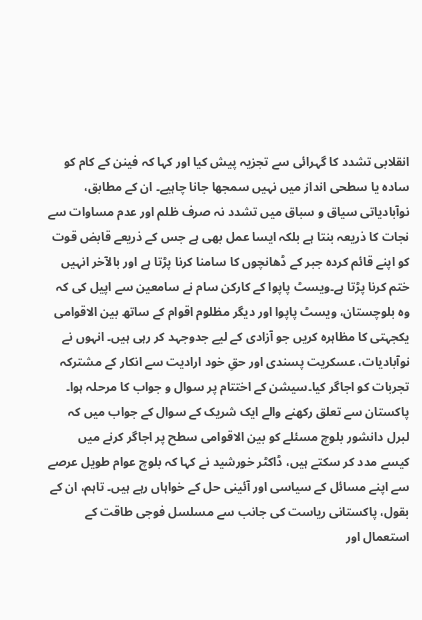انقلابی تشدد کا گہرائی سے تجزیہ پیش کیا اور کہا کہ فینن کے کام کو سادہ یا سطحی انداز میں نہیں سمجھا جانا چاہیے۔ ان کے مطابق، نوآبادیاتی سیاق و سباق میں تشدد نہ صرف ظلم اور عدم مساوات سے نجات کا ذریعہ بنتا ہے بلکہ ایسا عمل بھی ہے جس کے ذریعے قابض قوت کو اپنے قائم کردہ جبر کے ڈھانچوں کا سامنا کرنا پڑتا ہے اور بالآخر انہیں ختم کرنا پڑتا ہے۔ویسٹ پاپوا کے کارکن سام نے سامعین سے اپیل کی کہ وہ بلوچستان، ویسٹ پاپوا اور دیگر مظلوم اقوام کے ساتھ بین الاقوامی یکجہتی کا مظاہرہ کریں جو آزادی کے لیے جدوجہد کر رہی ہیں۔ انہوں نے نوآبادیات، عسکریت پسندی اور حقِ خود ارادیت سے انکار کے مشترکہ تجربات کو اجاگر کیا۔سیشن کے اختتام پر سوال و جواب کا مرحلہ ہوا۔ پاکستان سے تعلق رکھنے والے ایک شریک کے سوال کے جواب میں کہ لبرل دانشور بلوچ مسئلے کو بین الاقوامی سطح پر اجاگر کرنے میں کیسے مدد کر سکتے ہیں، ڈاکٹر خورشید نے کہا کہ بلوچ عوام طویل عرصے سے اپنے مسائل کے سیاسی اور آئینی حل کے خواہاں رہے ہیں۔ تاہم، ان کے بقول، پاکستانی ریاست کی جانب سے مسلسل فوجی طاقت کے استعمال اور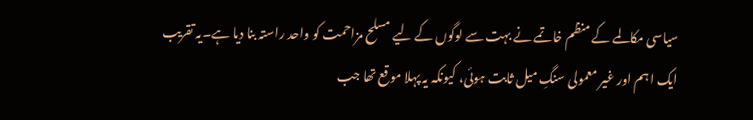سیاسی مکالمے کے منظم خاتمے نے بہت سے لوگوں کے لیے مسلح مزاحمت کو واحد راستہ بنا دیا ہے۔یہ تقریب ایک اہم اور غیر معمولی سنگِ میل ثابت ہوئی، کیونکہ یہ پہلا موقع تھا جب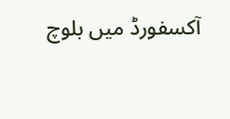آکسفورڈ میں بلوچ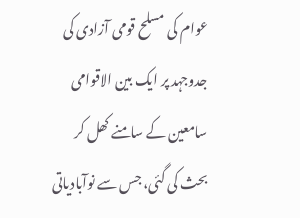عوام کی مسلح قومی آزادی کی جدوجہد پر ایک بین الاقوامی سامعین کے سامنے کھل کر بحث کی گئی، جس سے نوآبادیاتی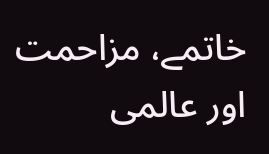خاتمے، مزاحمت اور عالمی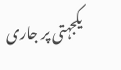یکجہتی پر جاری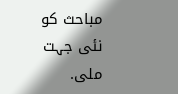مباحث کو نئی جہت ملی.